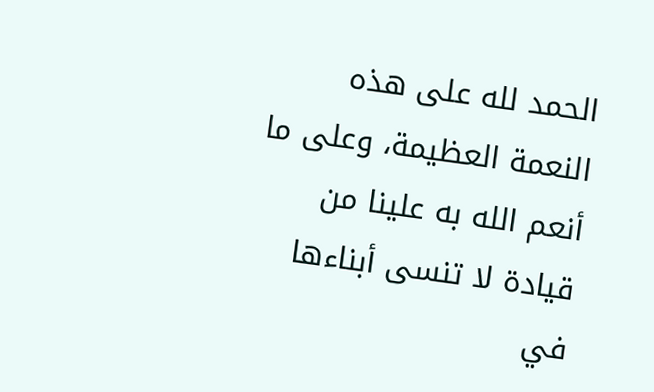الحمد لله على هذه النعمة العظيمة، وعلى ما أنعم الله به علينا من قيادة لا تنسى أبناءها في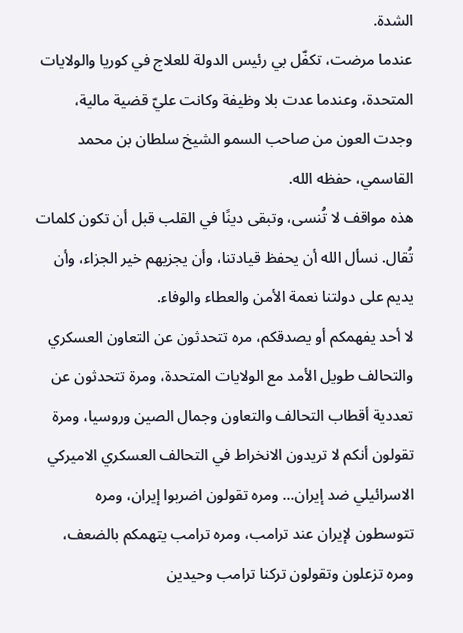الشدة.
عندما مرضت، تكفّل بي رئيس الدولة للعلاج في كوريا والولايات المتحدة، وعندما عدت بلا وظيفة وكانت عليّ قضية مالية، وجدت العون من صاحب السمو الشيخ سلطان بن محمد القاسمي، حفظه الله.
هذه مواقف لا تُنسى، وتبقى دينًا في القلب قبل أن تكون كلمات تُقال. نسأل الله أن يحفظ قيادتنا، وأن يجزيهم خير الجزاء، وأن يديم على دولتنا نعمة الأمن والعطاء والوفاء.
لا أحد يفهمكم أو يصدقكم، مره تتحدثون عن التعاون العسكري والتحالف طويل الأمد مع الولايات المتحدة، ومرة تتحدثون عن تعددية أقطاب التحالف والتعاون وجمال الصين وروسيا، ومرة تقولون أنكم لا تريدون الانخراط في التحالف العسكري الاميركي الاسرائيلي ضد إيران... ومره تقولون اضربوا إيران، ومره تتوسطون لإيران عند ترامب، ومره ترامب يتهمكم بالضعف، ومره تزعلون وتقولون تركنا ترامب وحيدين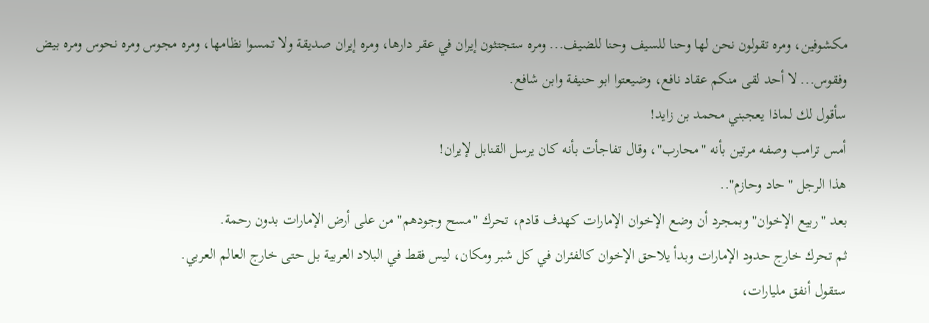مكشوفين، ومره تقولون نحن لها وحنا للسيف وحنا للضيف... ومره ستجتثون إيران في عقر دارها، ومره إيران صديقة ولا تمسوا نظامها، ومره مجوس ومره نحوس ومره بيض وفقوس... لا أحد لقى منكم عقاد نافع، وضيعتوا ابو حنيفة وابن شافع.
سأقول لك لماذا يعجبني محمد بن زايد!
أمس ترامب وصفه مرتين بأنه "محارب"، وقال تفاجأت بأنه كان يرسل القنابل لإيران!
هذا الرجل "حاد وحازم"..
بعد "ربيع الإخوان" وبمجرد أن وضع الإخوان الإمارات كهدف قادم، تحرك "مسح وجودهم" من على أرض الإمارات بدون رحمة.
ثم تحرك خارج حدود الإمارات وبدأ يلاحق الإخوان كالفئران في كل شبر ومكان، ليس فقط في البلاد العربية بل حتى خارج العالم العربي.
ستقول أنفق مليارات،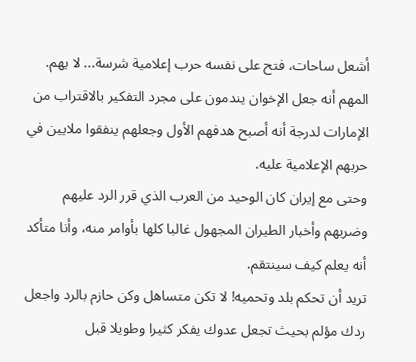أشعل ساحات، فتح على نفسه حرب إعلامية شرسة... لا يهم.
المهم أنه جعل الإخوان يندمون على مجرد التفكير بالاقتراب من الإمارات لدرجة أنه أصبح هدفهم الأول وجعلهم ينفقوا ملايين في حربهم الإعلامية عليه.
وحتى مع إيران كان الوحيد من العرب الذي قرر الرد عليهم وضربهم وأخبار الطيران المجهول غالبا كلها بأوامر منه، وأنا متأكد أنه يعلم كيف سينتقم.
تريد أن تحكم بلد وتحميه! لا تكن متساهل وكن حازم بالرد واجعل ردك مؤلم بحيث تجعل عدوك يفكر كثيرا وطويلا قبل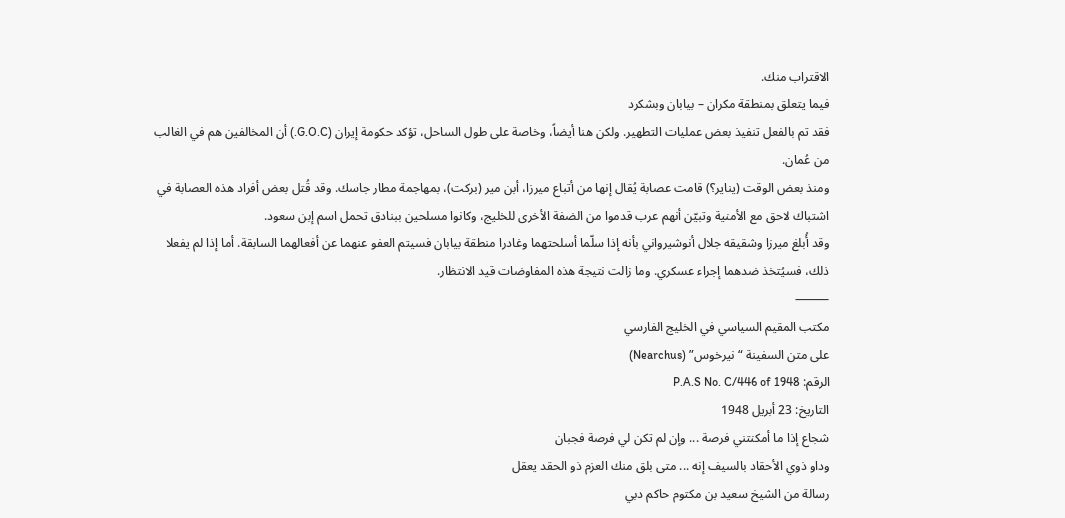الاقتراب منك.
فيما يتعلق بمنطقة مكران – بيابان وبشكرد
فقد تم بالفعل تنفيذ بعض عمليات التطهير. ولكن هنا أيضاً، وخاصة على طول الساحل، تؤكد حكومة إيران (G.O.C.) أن المخالفين هم في الغالب من عُمان.
ومنذ بعض الوقت (يناير؟) قامت عصابة يُقال إنها من أتباع ميرزا، أبن مير (بركت)، بمهاجمة مطار جاسك. وقد قُتل بعض أفراد هذه العصابة في اشتباك لاحق مع الأمنية وتبيّن أنهم عرب قدموا من الضفة الأخرى للخليج، وكانوا مسلحين ببنادق تحمل اسم إبن سعود.
وقد أُبلغ ميرزا وشقيقه جلال أنوشيرواني بأنه إذا سلّما أسلحتهما وغادرا منطقة بيابان فسيتم العفو عنهما عن أفعالهما السابقة. أما إذا لم يفعلا ذلك، فسيُتخذ ضدهما إجراء عسكري. وما زالت نتيجة هذه المفاوضات قيد الانتظار.
⸻
مكتب المقيم السياسي في الخليج الفارسي
على متن السفينة “نيرخوس” (Nearchus)
الرقم: P.A.S No. C/446 of 1948
التاريخ: 23 أبريل 1948
شجاع إذا ما أمكنتني فرصة ... وإن لم تكن لي فرصة فجبان
وداو ذوي الأحقاد بالسيف إنه ... متى بلق منك العزم ذو الحقد يعقل
رسالة من الشيخ سعيد بن مكتوم حاكم دبي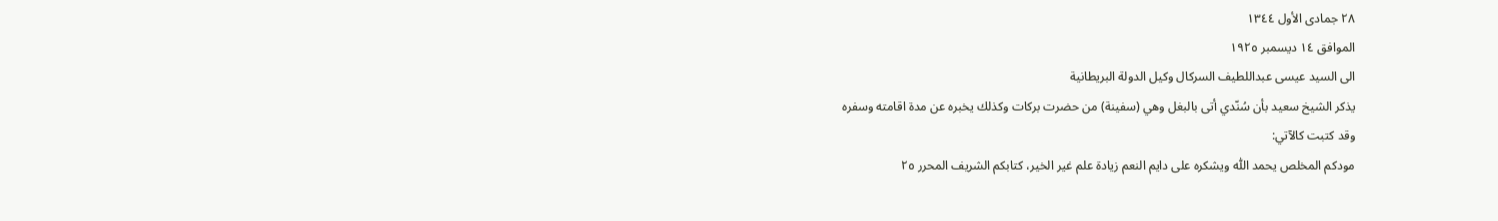٢٨ جمادى الأول ١٣٤٤
الموافق ١٤ ديسمبر ١٩٢٥
الى السيد عيسى عبداللطيف السركال وكيل الدولة البريطانية
يذكر الشيخ سعيد بأن سُنّدي أتى بالبغل وهي (سفينة) من حضرت بركات وكذلك يخبره عن مدة اقامته وسفره
وقد كتبت كالآتي:
مودكم المخلص يحمد اللّٰه ويشكره على دايم النعم زيادة علم غير الخير، كتابكم الشريف المحرر ٢٥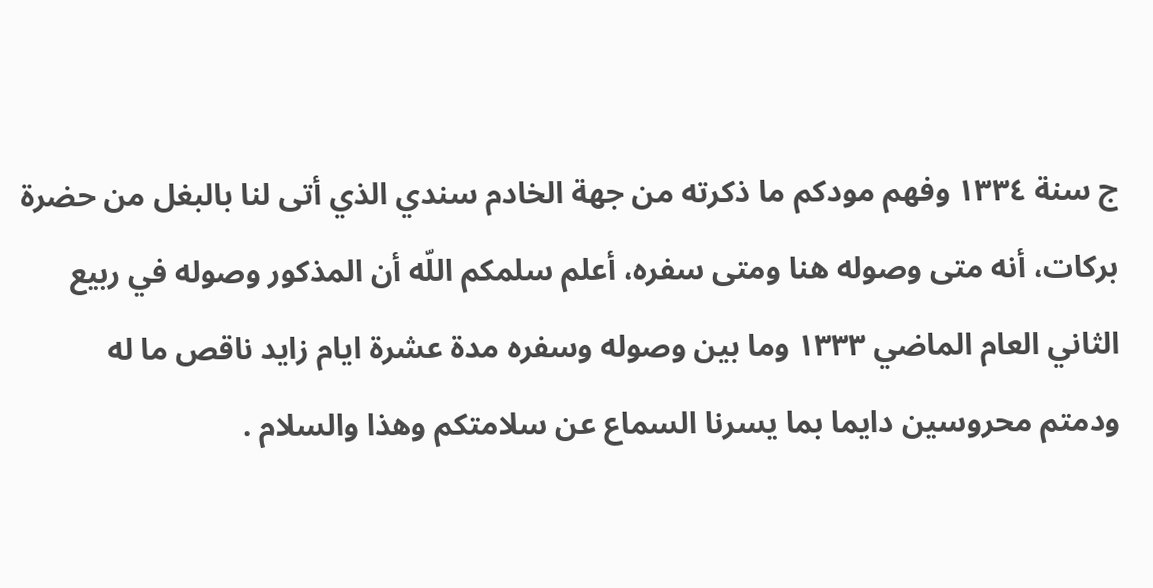ج سنة ١٣٣٤ وفهم مودكم ما ذكرته من جهة الخادم سندي الذي أتى لنا بالبغل من حضرة بركات، أنه متى وصوله هنا ومتى سفره، أعلم سلمكم اللّه أن المذكور وصوله في ربيع الثاني العام الماضي ١٣٣٣ وما بين وصوله وسفره مدة عشرة ايام زايد ناقص ما له
ودمتم محروسين دايما بما يسرنا السماع عن سلامتكم وهذا والسلام .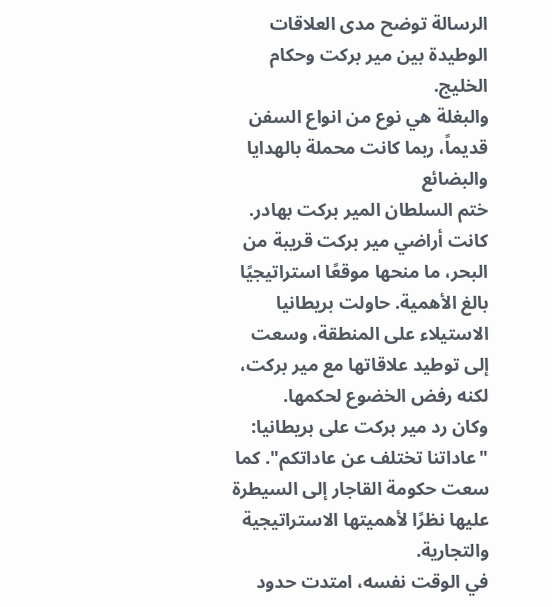الرسالة توضح مدى العلاقات الوطيدة بين مير بركت وحكام الخليج.
والبغلة هي نوع من انواع السفن قديماً، ربما كانت محملة بالهدايا والبضائع
ختم السلطان المير بركت بهادر.
كانت أراضي مير بركت قريبة من البحر، ما منحها موقعًا استراتيجيًا بالغ الأهمية. حاولت بريطانيا الاستيلاء على المنطقة، وسعت إلى توطيد علاقاتها مع مير بركت، لكنه رفض الخضوع لحكمها.
وكان رد مير بركت على بريطانيا: "عاداتنا تختلف عن عاداتكم". كما سعت حكومة القاجار إلى السيطرة عليها نظرًا لأهميتها الاستراتيجية والتجارية.
في الوقت نفسه، امتدت حدود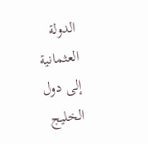الدولة العثمانية إلى دول الخليج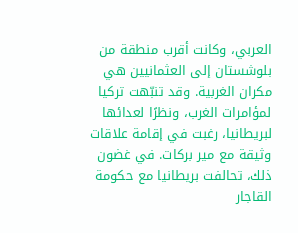العربي، وكانت أقرب منطقة من بلوشستان إلى العثمانيين هي مكران الغربية. وقد تنبّهت تركيا لمؤامرات الغرب، ونظرًا لعدائها لبريطانيا، رغبت في إقامة علاقات وثيقة مع مير بركات. في غضون ذلك، تحالفت بريطانيا مع حكومة القاجار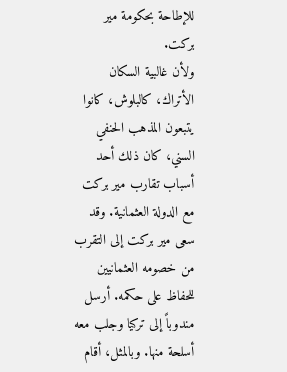للإطاحة بحكومة مير بركت.
ولأن غالبية السكان الأتراك، كالبلوش، كانوا يتبعون المذهب الحنفي السني، كان ذلك أحد أسباب تقارب مير بركت مع الدولة العثمانية. وقد سعى مير بركت إلى التقرب من خصومه العثمانيين للحفاظ على حكمه. أرسل مندوباً إلى تركيا وجلب معه أسلحة منها. وبالمثل، أقام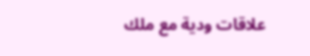علاقات ودية مع ملك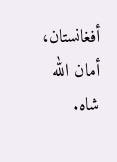أفغانستان، أمان الله شاه.